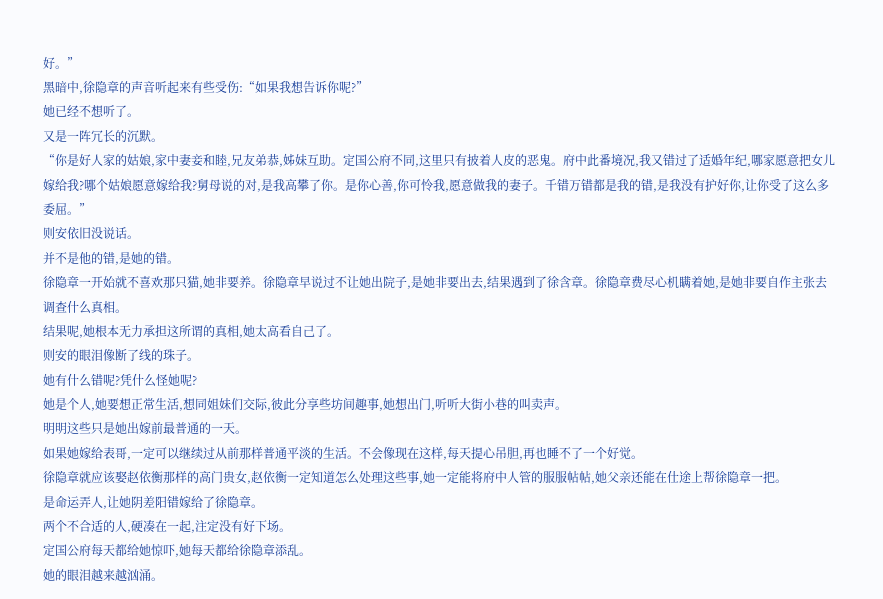好。”
黑暗中,徐隐章的声音听起来有些受伤:“如果我想告诉你呢?”
她已经不想听了。
又是一阵冗长的沉默。
“你是好人家的姑娘,家中妻妾和睦,兄友弟恭,姊妹互助。定国公府不同,这里只有披着人皮的恶鬼。府中此番境况,我又错过了适婚年纪,哪家愿意把女儿嫁给我?哪个姑娘愿意嫁给我?舅母说的对,是我高攀了你。是你心善,你可怜我,愿意做我的妻子。千错万错都是我的错,是我没有护好你,让你受了这么多委屈。”
则安依旧没说话。
并不是他的错,是她的错。
徐隐章一开始就不喜欢那只猫,她非要养。徐隐章早说过不让她出院子,是她非要出去,结果遇到了徐含章。徐隐章费尽心机瞒着她,是她非要自作主张去调查什么真相。
结果呢,她根本无力承担这所谓的真相,她太高看自己了。
则安的眼泪像断了线的珠子。
她有什么错呢?凭什么怪她呢?
她是个人,她要想正常生活,想同姐妹们交际,彼此分享些坊间趣事,她想出门,听听大街小巷的叫卖声。
明明这些只是她出嫁前最普通的一天。
如果她嫁给表哥,一定可以继续过从前那样普通平淡的生活。不会像现在这样,每天提心吊胆,再也睡不了一个好觉。
徐隐章就应该娶赵依衡那样的高门贵女,赵依衡一定知道怎么处理这些事,她一定能将府中人管的服服帖帖,她父亲还能在仕途上帮徐隐章一把。
是命运弄人,让她阴差阳错嫁给了徐隐章。
两个不合适的人,硬凑在一起,注定没有好下场。
定国公府每天都给她惊吓,她每天都给徐隐章添乱。
她的眼泪越来越汹涌。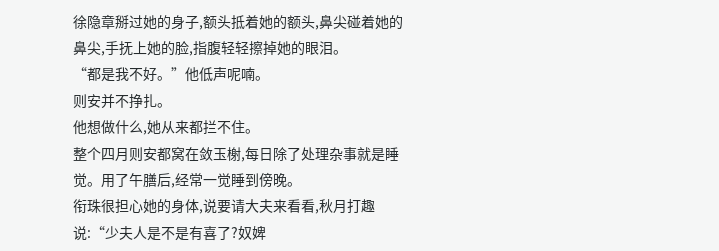徐隐章掰过她的身子,额头抵着她的额头,鼻尖碰着她的鼻尖,手抚上她的脸,指腹轻轻擦掉她的眼泪。
“都是我不好。”他低声呢喃。
则安并不挣扎。
他想做什么,她从来都拦不住。
整个四月则安都窝在敛玉榭,每日除了处理杂事就是睡觉。用了午膳后,经常一觉睡到傍晚。
衔珠很担心她的身体,说要请大夫来看看,秋月打趣说:“少夫人是不是有喜了?奴婢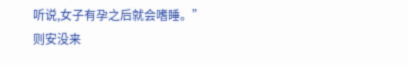听说,女子有孕之后就会嗜睡。”
则安没来